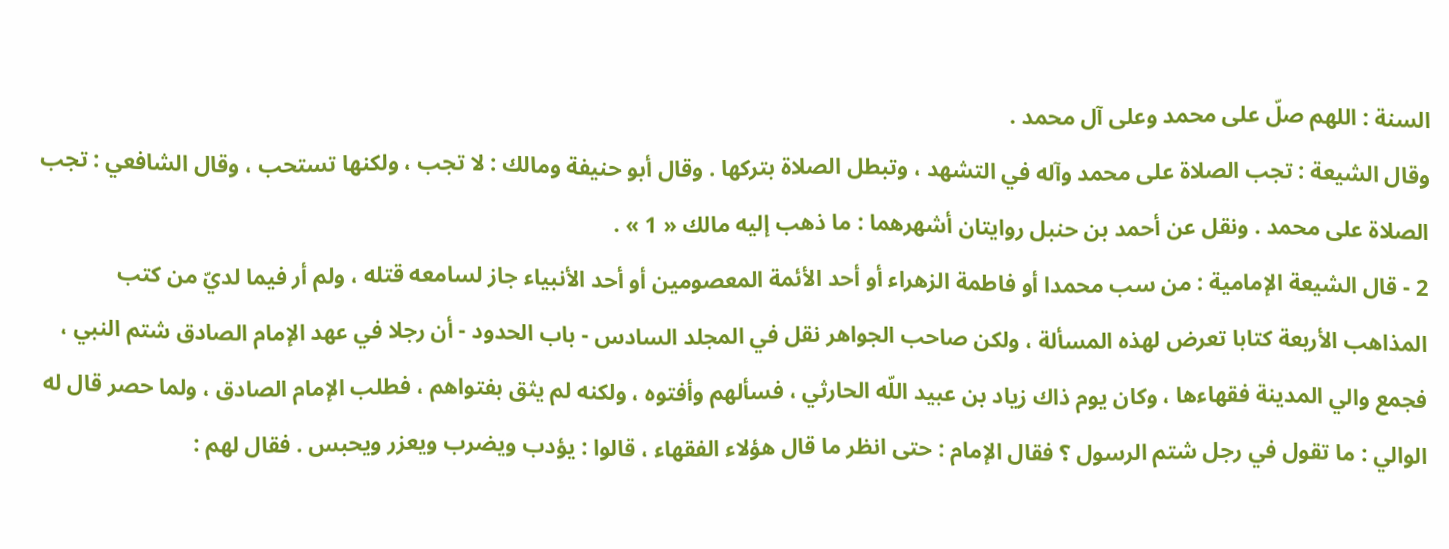السنة : اللهم صلّ على محمد وعلى آل محمد .
وقال الشيعة : تجب الصلاة على محمد وآله في التشهد ، وتبطل الصلاة بتركها . وقال أبو حنيفة ومالك : لا تجب ، ولكنها تستحب ، وقال الشافعي : تجب الصلاة على محمد . ونقل عن أحمد بن حنبل روايتان أشهرهما : ما ذهب إليه مالك « 1 » .
2 - قال الشيعة الإمامية : من سب محمدا أو فاطمة الزهراء أو أحد الأئمة المعصومين أو أحد الأنبياء جاز لسامعه قتله ، ولم أر فيما لديّ من كتب المذاهب الأربعة كتابا تعرض لهذه المسألة ، ولكن صاحب الجواهر نقل في المجلد السادس - باب الحدود - أن رجلا في عهد الإمام الصادق شتم النبي ، فجمع والي المدينة فقهاءها ، وكان يوم ذاك زياد بن عبيد اللّه الحارثي ، فسألهم وأفتوه ، ولكنه لم يثق بفتواهم ، فطلب الإمام الصادق ، ولما حصر قال له الوالي : ما تقول في رجل شتم الرسول ؟ فقال الإمام : حتى انظر ما قال هؤلاء الفقهاء ، قالوا : يؤدب ويضرب ويعزر ويحبس . فقال لهم :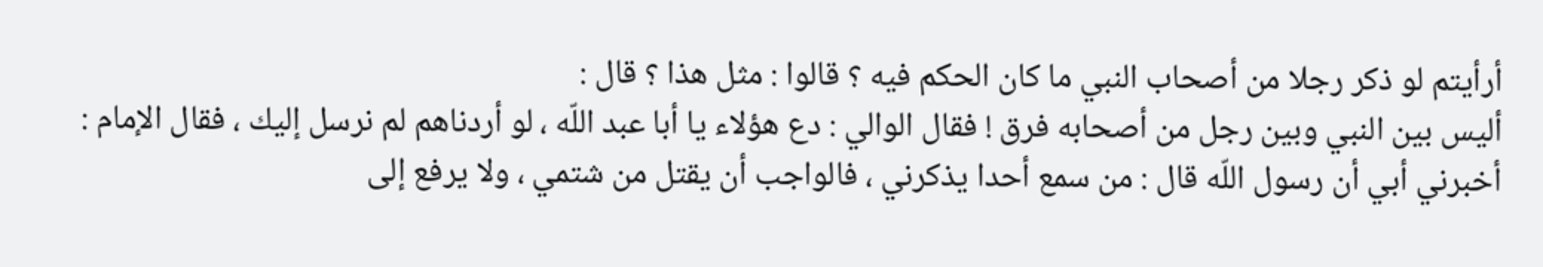أرأيتم لو ذكر رجلا من أصحاب النبي ما كان الحكم فيه ؟ قالوا : مثل هذا ؟ قال :
أليس بين النبي وبين رجل من أصحابه فرق ! فقال الوالي : دع هؤلاء يا أبا عبد اللّه ، لو أردناهم لم نرسل إليك ، فقال الإمام : أخبرني أبي أن رسول اللّه قال : من سمع أحدا يذكرني ، فالواجب أن يقتل من شتمي ، ولا يرفع إلى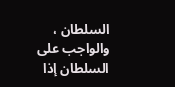السلطان ، والواجب على السلطان إذا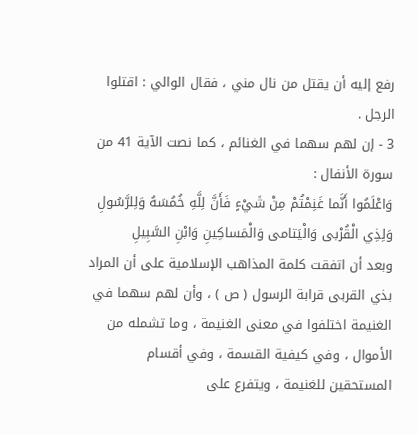رفع إليه أن يقتل من نال مني ، فقال الوالي : اقتلوا الرجل .
3 - إن لهم سهما في الغنائم ، كما نصت الآية 41 من سورة الأنفال :
وَاعْلَمُوا أَنَّما غَنِمْتُمْ مِنْ شَيْءٍ فَأَنَّ لِلَّهِ خُمُسَهُ وَلِلرَّسُولِ وَلِذِي الْقُرْبى وَالْيَتامى وَالْمَساكِينِ وَابْنِ السَّبِيلِ
وبعد أن اتفقت كلمة المذاهب الإسلامية على أن المراد بذي القربى قرابة الرسول ( ص ) ، وأن لهم سهما في الغنيمة اختلفوا في معنى الغنيمة ، وما تشمله من الأموال ، وفي كيفية القسمة ، وفي أقسام المستحقين للغنيمة ، ويتفرع على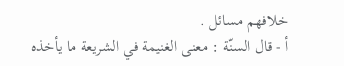خلافهم مسائل .
أ - قال السنّة : معنى الغنيمة في الشريعة ما يأخذه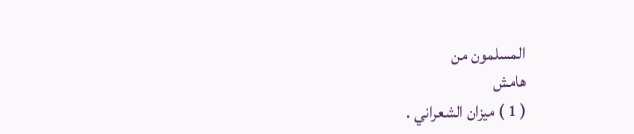المسلمون من
هامش
( 1 ) ميزان الشعراني .